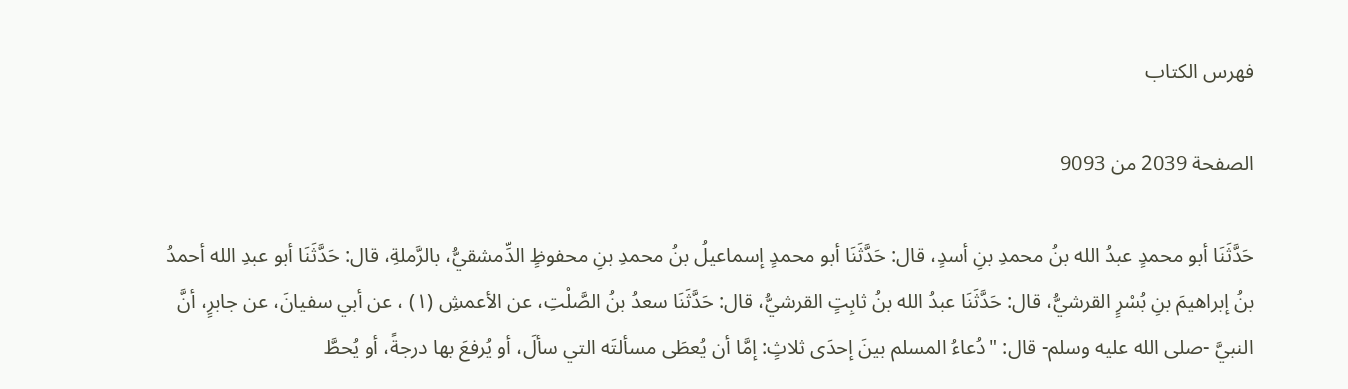فهرس الكتاب

الصفحة 2039 من 9093

حَدَّثَنَا أبو محمدٍ عبدُ الله بنُ محمدِ بنِ أسدٍ، قال: حَدَّثَنَا أبو محمدٍ إسماعيلُ بنُ محمدِ بنِ محفوظٍ الدِّمشقيُّ، بالرَّملةِ، قال: حَدَّثَنَا أبو عبدِ الله أحمدُ بنُ إبراهيمَ بنِ بُسْرٍ القرشيُّ، قال: حَدَّثَنَا عبدُ الله بنُ ثابِتٍ القرشيُّ، قال: حَدَّثَنَا سعدُ بنُ الصَّلْتِ، عن الأعمشِ (١) ، عن أبي سفيانَ، عن جابرٍ، أنَّ النبيَّ -صلى الله عليه وسلم- قال: "دُعاءُ المسلم بينَ إحدَى ثلاثٍ: إمَّا أن يُعطَى مسألتَه التي سألَ، أو يُرفعَ بها درجةً، أو يُحطَّ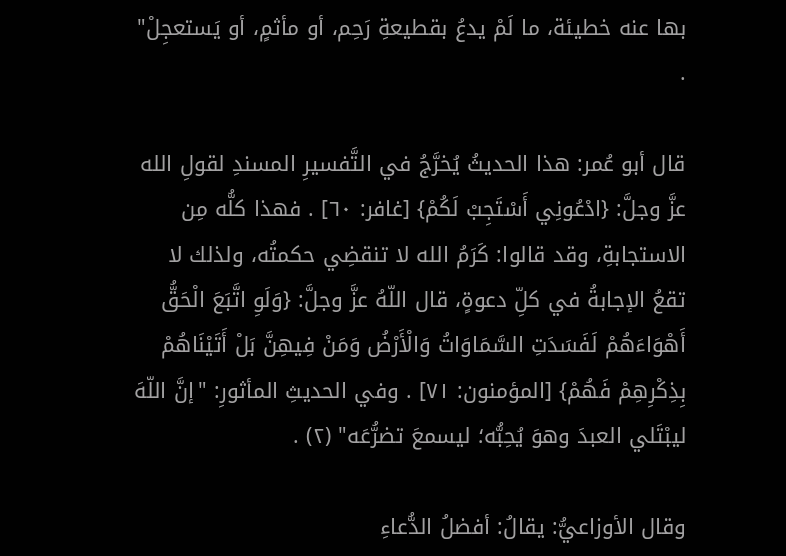بها عنه خطيئة، ما لَمْ يدعُ بقطيعةِ رَحِم، أو مأثمٍ، أو يَستعجِلْ" .

قال أبو عُمر: هذا الحديثُ يُخرَّجُ في التَّفسيرِ المسندِ لقولِ الله عزَّ وجلَّ: {ادْعُونِي أَسْتَجِبْ لَكُمْ} [غافر: ٦٠] . فهذا كلُّه مِن الاستجابةِ، وقد قالوا: كَرَمُ الله لا تنقضِي حكمتُه، ولذلك لا تقعُ الإجابةُ في كلِّ دعوةٍ، قال اللّهُ عزَّ وجلَّ: {وَلَوِ اتَّبَعَ الْحَقُّ أَهْوَاءَهُمْ لَفَسَدَتِ السَّمَاوَاتُ وَالْأَرْضُ وَمَنْ فِيهِنَّ بَلْ أَتَيْنَاهُمْ بِذِكْرِهِمْ فَهُمْ} [المؤمنون: ٧١] . وفي الحديثِ المأثورِ: "إنَّ اللّهَ ليبْتَلي العبدَ وهوَ يُحِبُّه؛ ليسمعَ تضرُّعَه" (٢) .

وقال الأوزاعيُّ: يقالُ: أفضلُ الدُّعاءِ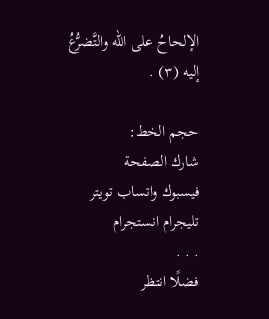الإلحاحُ على الله والتَّضرُّعُ إليه (٣) .

حجم الخط:
شارك الصفحة
فيسبوك واتساب تويتر تليجرام انستجرام
. . .
فضلًا انتظر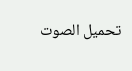تحميل الصوت